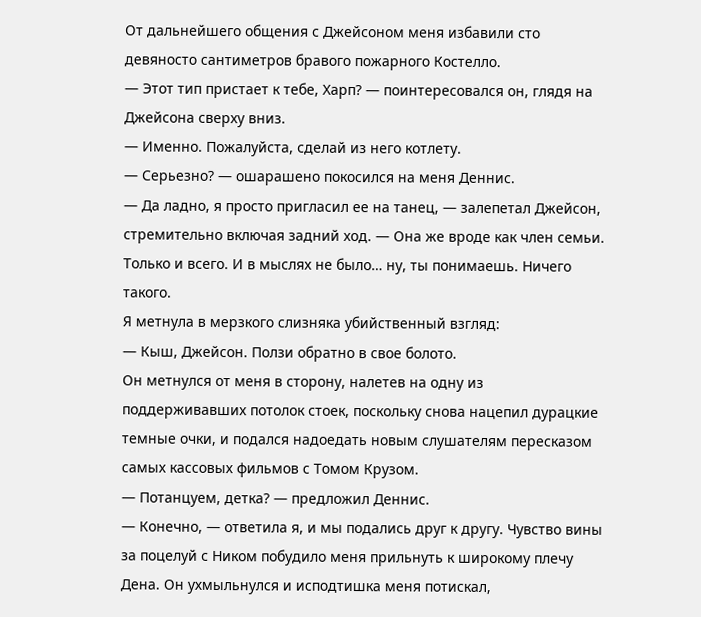От дальнейшего общения с Джейсоном меня избавили сто девяносто сантиметров бравого пожарного Костелло.
— Этот тип пристает к тебе, Харп? — поинтересовался он, глядя на Джейсона сверху вниз.
— Именно. Пожалуйста, сделай из него котлету.
— Серьезно? — ошарашено покосился на меня Деннис.
— Да ладно, я просто пригласил ее на танец, — залепетал Джейсон, стремительно включая задний ход. — Она же вроде как член семьи. Только и всего. И в мыслях не было… ну, ты понимаешь. Ничего такого.
Я метнула в мерзкого слизняка убийственный взгляд:
— Кыш, Джейсон. Ползи обратно в свое болото.
Он метнулся от меня в сторону, налетев на одну из поддерживавших потолок стоек, поскольку снова нацепил дурацкие темные очки, и подался надоедать новым слушателям пересказом самых кассовых фильмов с Томом Крузом.
— Потанцуем, детка? — предложил Деннис.
— Конечно, — ответила я, и мы подались друг к другу. Чувство вины за поцелуй с Ником побудило меня прильнуть к широкому плечу Дена. Он ухмыльнулся и исподтишка меня потискал,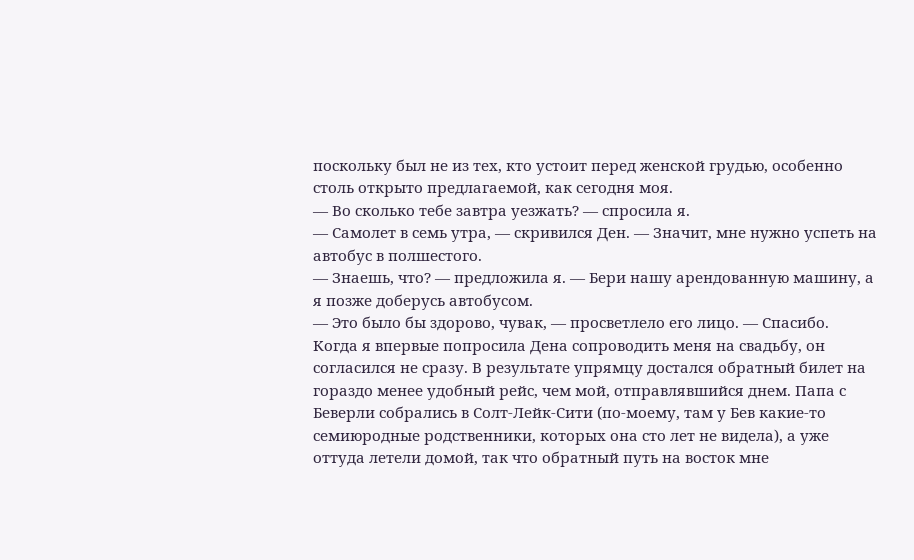поскольку был не из тех, кто устоит перед женской грудью, особенно столь открыто предлагаемой, как сегодня моя.
— Во сколько тебе завтра уезжать? — спросила я.
— Самолет в семь утра, — скривился Ден. — Значит, мне нужно успеть на автобус в полшестого.
— Знаешь, что? — предложила я. — Бери нашу арендованную машину, а я позже доберусь автобусом.
— Это было бы здорово, чувак, — просветлело его лицо. — Спасибо.
Когда я впервые попросила Дена сопроводить меня на свадьбу, он согласился не сразу. В результате упрямцу достался обратный билет на гораздо менее удобный рейс, чем мой, отправлявшийся днем. Папа с Беверли собрались в Солт-Лейк-Сити (по-моему, там у Бев какие-то семиюродные родственники, которых она сто лет не видела), а уже оттуда летели домой, так что обратный путь на восток мне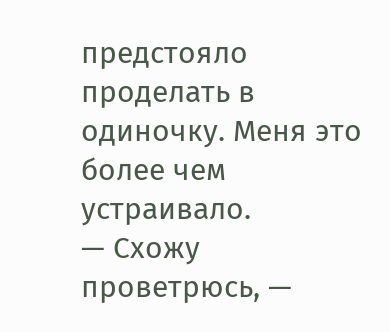предстояло проделать в одиночку. Меня это более чем устраивало.
— Схожу проветрюсь, —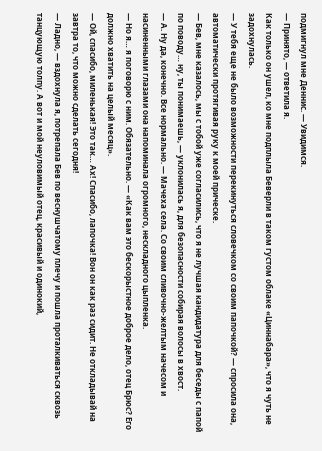подмигнул мне Деннис. — Увидимся.
— Принято, — ответила я.
Как только он ушел, ко мне подплыла Беверли в таком густом облаке «Циннабара», что я чуть не задохнулась.
— У тебя еще не было возможности перекинуться словечком со своим папочкой? — спросила она, автоматически протягивая руку к моей прическе.
— Бев, мне казалось, мы с тобой уже согласились, что я не лучшая кандидатура для беседы с папой по поводу… ну, ты понимаешь, — уклонилась я, для безопасности собирая волосы в хвост.
— А. Ну да, конечно. Все нормально. — Мачеха села. Со своим сливочно-желтым начесом и насиненными глазами она напоминала огромного, нескладного цыпленка.
— Но я… я поговорю с ним. Обязательно. — «Как вам это бескорыстное доброе дело, отец Брюс? Его должно хватить на целый месяц».
— Ой, спасибо, миленькая! Это так… Ах! Спасибо, лапочка! Вон он как раз сидит. Не откладывай на завтра то, что можно сделать сегодня!
— Ладно, — вздохнула я, потрепала Бев по веснушчатому плечу и пошла проталкиваться сквозь танцующую толпу. А вот и мой неуловимый отец, красивый и одинокий,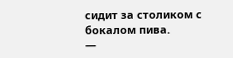сидит за столиком с бокалом пива.
—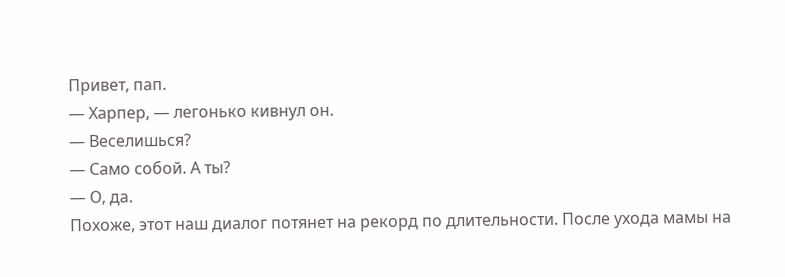Привет, пап.
— Харпер, — легонько кивнул он.
— Веселишься?
— Само собой. А ты?
— О, да.
Похоже, этот наш диалог потянет на рекорд по длительности. После ухода мамы на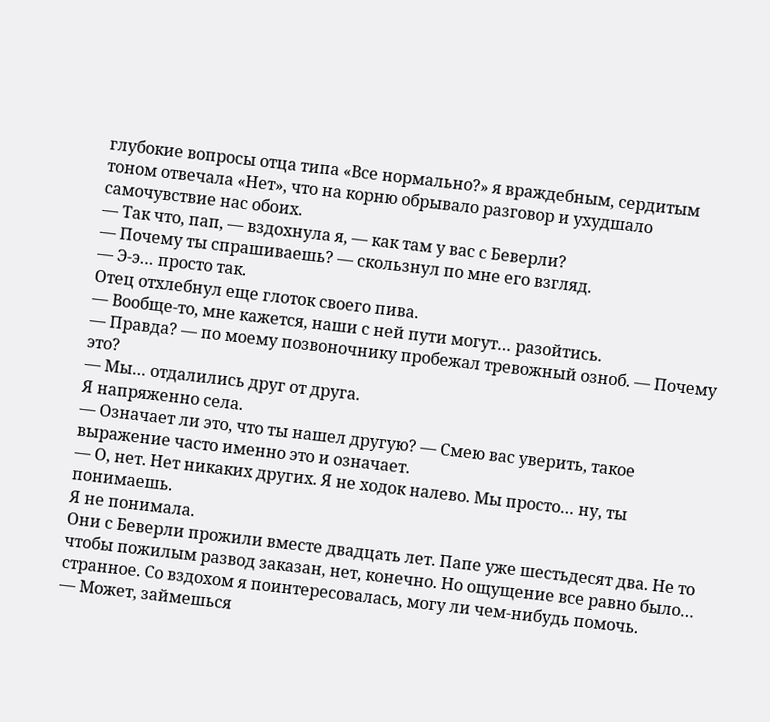глубокие вопросы отца типа «Все нормально?» я враждебным, сердитым тоном отвечала «Нет», что на корню обрывало разговор и ухудшало самочувствие нас обоих.
— Так что, пап, — вздохнула я, — как там у вас с Беверли?
— Почему ты спрашиваешь? — скользнул по мне его взгляд.
— Э-э… просто так.
Отец отхлебнул еще глоток своего пива.
— Вообще-то, мне кажется, наши с ней пути могут… разойтись.
— Правда? — по моему позвоночнику пробежал тревожный озноб. — Почему это?
— Мы… отдалились друг от друга.
Я напряженно села.
— Означает ли это, что ты нашел другую? — Смею вас уверить, такое выражение часто именно это и означает.
— О, нет. Нет никаких других. Я не ходок налево. Мы просто… ну, ты понимаешь.
Я не понимала.
Они с Беверли прожили вместе двадцать лет. Папе уже шестьдесят два. Не то чтобы пожилым развод заказан, нет, конечно. Но ощущение все равно было… странное. Со вздохом я поинтересовалась, могу ли чем-нибудь помочь.
— Может, займешься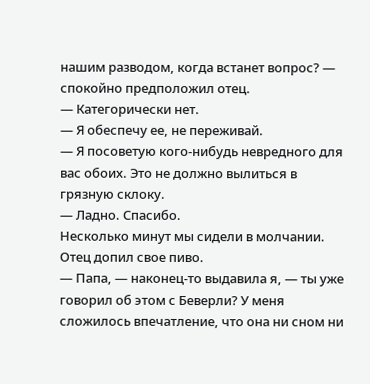нашим разводом, когда встанет вопрос? — спокойно предположил отец.
— Категорически нет.
— Я обеспечу ее, не переживай.
— Я посоветую кого-нибудь невредного для вас обоих. Это не должно вылиться в грязную склоку.
— Ладно. Спасибо.
Несколько минут мы сидели в молчании. Отец допил свое пиво.
— Папа, — наконец-то выдавила я, — ты уже говорил об этом с Беверли? У меня сложилось впечатление, что она ни сном ни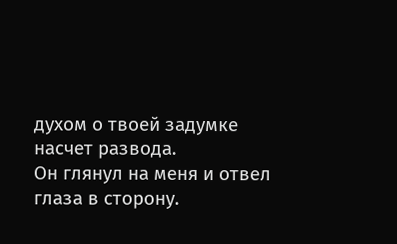духом о твоей задумке насчет развода.
Он глянул на меня и отвел глаза в сторону.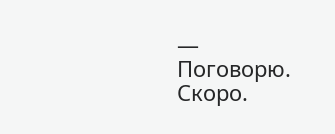— Поговорю. Скоро.